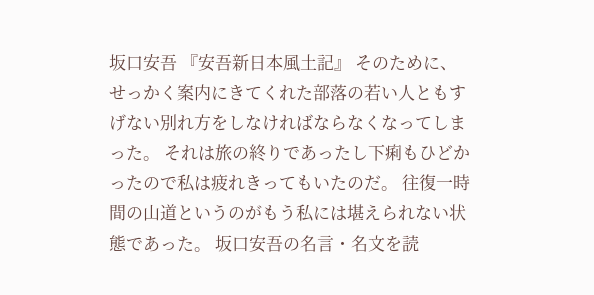坂口安吾 『安吾新日本風土記』 そのために、せっかく案内にきてくれた部落の若い人ともすげない別れ方をしなければならなくなってしまった。 それは旅の終りであったし下痢もひどかったので私は疲れきってもいたのだ。 往復一時間の山道というのがもう私には堪えられない状態であった。 坂口安吾の名言・名文を読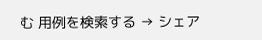む 用例を検索する → シェア